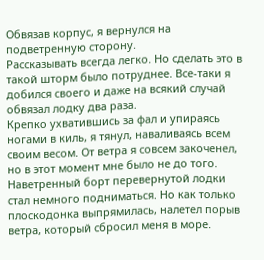Обвязав корпус, я вернулся на подветренную сторону.
Рассказывать всегда легко. Но сделать это в такой шторм было потруднее. Все-таки я добился своего и даже на всякий случай обвязал лодку два раза.
Крепко ухватившись за фал и упираясь ногами в киль, я тянул, наваливаясь всем своим весом. От ветра я совсем закоченел, но в этот момент мне было не до того.
Наветренный борт перевернутой лодки стал немного подниматься. Но как только плоскодонка выпрямилась, налетел порыв ветра, который сбросил меня в море.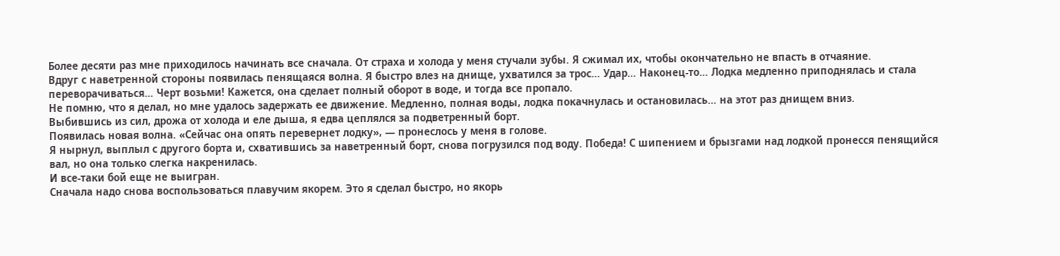Более десяти раз мне приходилось начинать все сначала. От страха и холода у меня стучали зубы. Я сжимал их, чтобы окончательно не впасть в отчаяние.
Вдруг с наветренной стороны появилась пенящаяся волна. Я быстро влез на днище, ухватился за трос… Удар… Наконец-то… Лодка медленно приподнялась и стала переворачиваться… Черт возьми! Кажется, она сделает полный оборот в воде, и тогда все пропало.
Не помню, что я делал, но мне удалось задержать ее движение. Медленно, полная воды, лодка покачнулась и остановилась… на этот раз днищем вниз.
Выбившись из сил, дрожа от холода и еле дыша, я едва цеплялся за подветренный борт.
Появилась новая волна. «Сейчас она опять перевернет лодку», — пронеслось у меня в голове.
Я нырнул, выплыл с другого борта и, схватившись за наветренный борт, снова погрузился под воду. Победа! С шипением и брызгами над лодкой пронесся пенящийся вал, но она только слегка накренилась.
И все-таки бой еще не выигран.
Сначала надо снова воспользоваться плавучим якорем. Это я сделал быстро, но якорь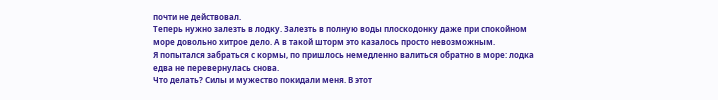почти не действовал.
Теперь нужно залезть в лодку. Залезть в полную воды плоскодонку даже при спокойном море довольно хитрое дело. А в такой шторм это казалось просто невозможным.
Я попытался забраться с кормы, по пришлось немедленно валиться обратно в море: лодка едва не перевернулась снова.
Что делать? Силы и мужество покидали меня. В этот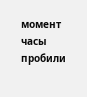момент часы пробили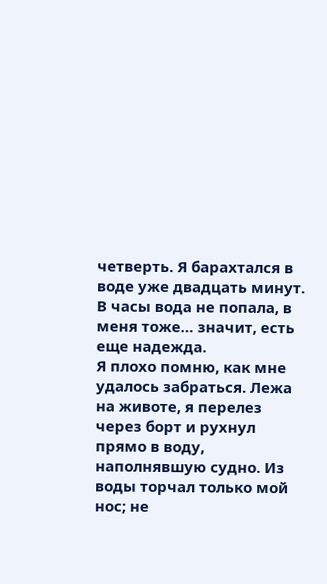четверть. Я барахтался в воде уже двадцать минут.
В часы вода не попала, в меня тоже… значит, есть еще надежда.
Я плохо помню, как мне удалось забраться. Лежа на животе, я перелез через борт и рухнул прямо в воду, наполнявшую судно. Из воды торчал только мой нос; не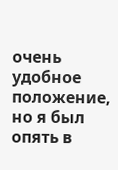очень удобное положение, но я был опять в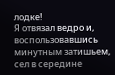лодке!
Я отвязал ведро и, воспользовавшись минутным затишьем, сел в середине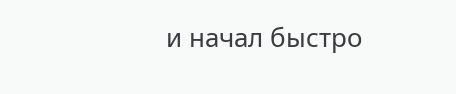и начал быстро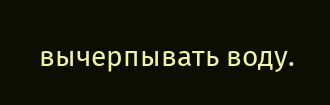вычерпывать воду.